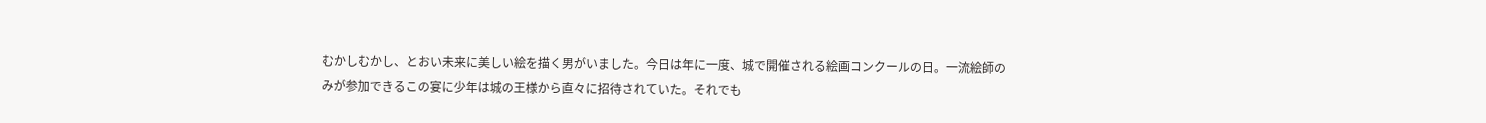むかしむかし、とおい未来に美しい絵を描く男がいました。今日は年に一度、城で開催される絵画コンクールの日。一流絵師のみが参加できるこの宴に少年は城の王様から直々に招待されていた。それでも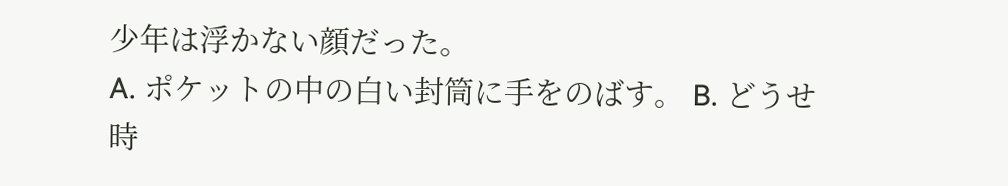少年は浮かない顔だった。
A. ポケットの中の白い封筒に手をのばす。 B. どうせ時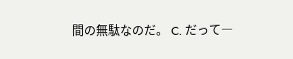間の無駄なのだ。 C. だって―